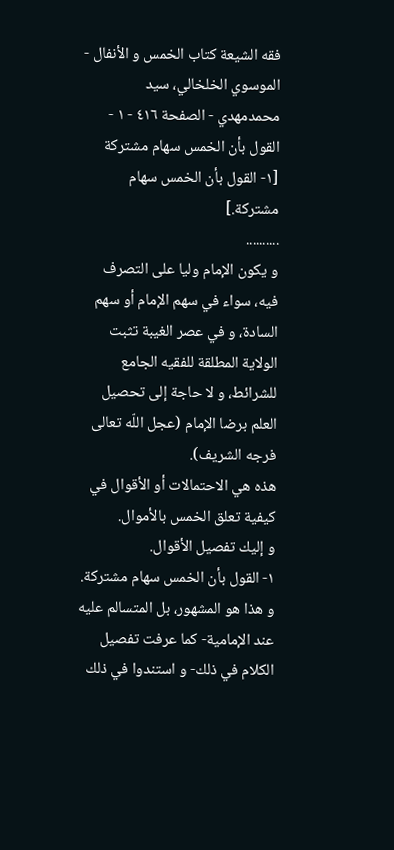فقه الشيعة كتاب الخمس و الأنفال - الموسوي الخلخالي، سيد محمدمهدي - الصفحة ٤١٦ - ١ - القول بأن الخمس سهام مشتركة
[١- القول بأن الخمس سهام مشتركة.]
..........
و يكون الإمام وليا على التصرف فيه، سواء في سهم الإمام أو سهم السادة، و في عصر الغيبة تثبت الولاية المطلقة للفقيه الجامع للشرائط، و لا حاجة إلى تحصيل العلم برضا الإمام (عجل اللّه تعالى فرجه الشريف).
هذه هي الاحتمالات أو الأقوال في كيفية تعلق الخمس بالأموال.
و إليك تفصيل الأقوال.
١- القول بأن الخمس سهام مشتركة.
و هذا هو المشهور، بل المتسالم عليه عند الإمامية- كما عرفت تفصيل الكلام في ذلك- و استندوا في ذلك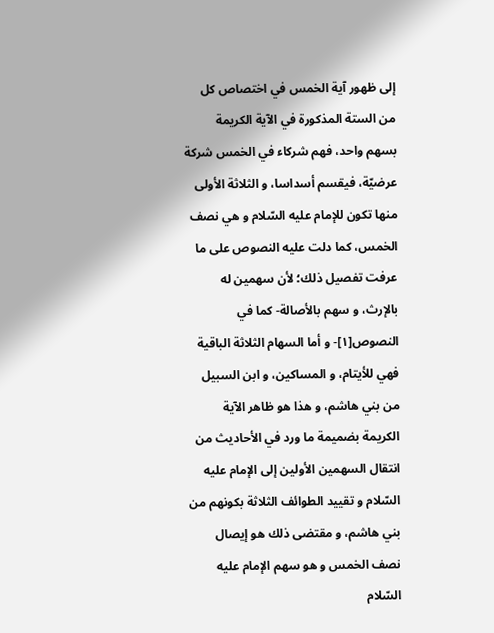إلى ظهور آية الخمس في اختصاص كل من الستة المذكورة في الآية الكريمة بسهم واحد، فهم شركاء في الخمس شركة عرضيّة، فيقسم أسداسا، و الثلاثة الأولى منها تكون للإمام عليه السّلام و هي نصف الخمس، كما دلت عليه النصوص على ما عرفت تفصيل ذلك؛ لأن سهمين له بالإرث، و سهم بالأصالة- كما في النصوص[١]- و أما السهام الثلاثة الباقية فهي للأيتام، و المساكين، و ابن السبيل من بني هاشم، و هذا هو ظاهر الآية الكريمة بضميمة ما ورد في الأحاديث من انتقال السهمين الأولين إلى الإمام عليه السّلام و تقييد الطوائف الثلاثة بكونهم من بني هاشم، و مقتضى ذلك هو إيصال نصف الخمس و هو سهم الإمام عليه السّلام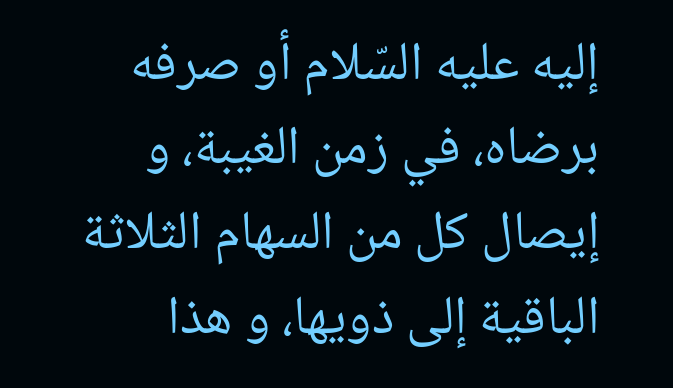إليه عليه السّلام أو صرفه برضاه، في زمن الغيبة، و إيصال كل من السهام الثلاثة الباقية إلى ذويها، و هذا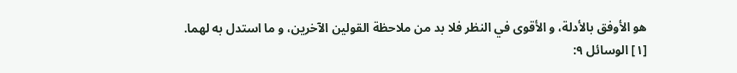هو الأوفق بالأدلة، و الأقوى في النظر فلا بد من ملاحظة القولين الآخرين، و ما استدل به لهما.
[١] الوسائل ٩: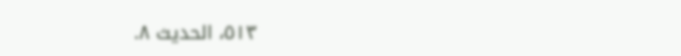٥١٣، الحديث ٨.